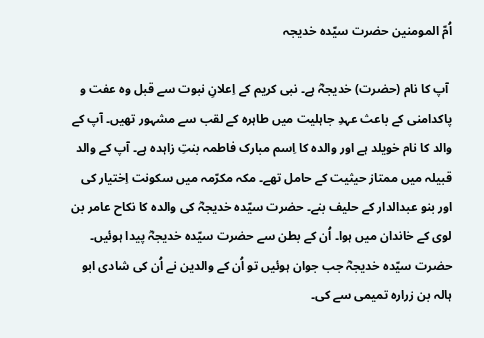اُمّ المومنین حضرت سیّدہ خدیجہ

 آپ کا نام (حضرت) خدیجہؓ ہے۔ نبی کریم کے اِعلانِ نبوت سے قبل وہ عفت و پاکدامنی کے باعث عہدِ جاہلیت میں طاہرہ کے لقب سے مشہور تھیں۔ آپ کے والد کا نام خویلد ہے اور والدہ کا اِسم مبارک فاطمہ بنتِ زاہدہ ہے۔ آپ کے والد قبیلہ میں ممتاز حیثیت کے حامل تھے۔ مکہ مکرّمہ میں سکونت اِختیار کی اور بنو عبدالدار کے حلیف بنے۔ حضرت سیّدہ خدیجہؓ کی والدہ کا نکاح عامر بن لوی کے خاندان میں ہوا۔ اُن کے بطن سے حضرت سیّدہ خدیجہؓ پیدا ہوئیں۔ حضرت سیّدہ خدیجہؓ جب جوان ہوئیں تو اُن کے والدین نے اُن کی شادی ابو ہالہ بن زرارہ تمیمی سے کی۔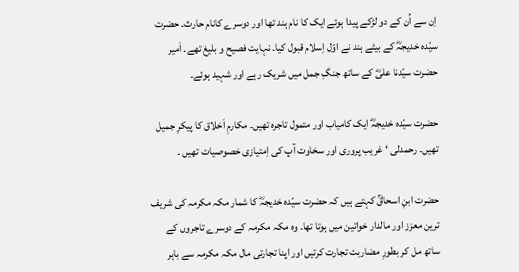اِن سے اُن کے دو لڑکے پیدا ہوئے ایک کا نام ہند تھا اور دوسرے کانام حارث۔ حضرت سیّدہ خدیجہؓ کے بیٹے ہند نے اوّل اِسلام قبول کیا۔ نہایت فصیح و بلیغ تھے۔ اَمیر حضرت سیّدنا علیؓ کے ساتھ جنگِ جمل میں شریک رہے اور شہید ہوئے۔

حضرت سیّدہ خدیجہؓ ایک کامیاب اور متمول تاجرہ تھیں۔ مکارمِ اَخلاق کا پیکرِ جمیل تھیں۔ رحمدلی ‘ غریب پروری اور سخاوت آپ کی اِمتیازی خصوصیات تھیں ۔

حضرت ابنِ اسحاقؒ کہتے ہیں کہ حضرت سیّدہ خدیجہؓ کا شمار مکہ مکرمہ کی شریف ترین معزز اور مالدار خواتین میں ہوتا تھا۔ وہ مکہ مکرمہ کے دوسرے تاجروں کے ساتھ مل کر بطورِ مضاربت تجارت کرتیں اور اپنا تجارتی مال مکہ مکرمہ سے باہر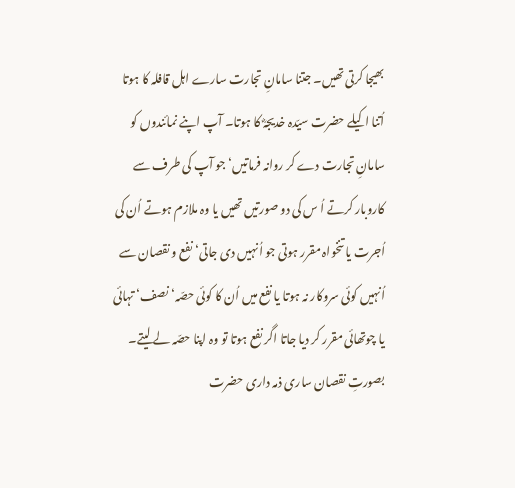بھیجا کرتی تھیں۔ جتنا سامانِ تجارت سارے اہل قافلہ کا ہوتا اُتنا اکیلے حضرت سیّدہ خدیجہؓ کا ہوتا۔ آپ اپنے نمائندوں کو سامانِ تجارت دے کر روانہ فرماتیں‘ جو آپ کی طرف سے کاروبار کرتے اُ س کی دو صورتیں تھیں یا وہ ملازم ہوتے اُن کی اُجرت یا تنخواہ مقرر ہوتی جو اُنہیں دی جاتی‘ نفع و نقصان سے اُنہیں کوئی سروکار نہ ہوتا یا نفع میں اُن کا کوئی حصّہ‘ نصف‘ تہائی یا چوتھائی مقرر کر دیا جاتا اگر نفع ہوتا تو وہ اپنا حصّہ لے لیتے۔ بصورتِ نقصان ساری ذمہ داری حضرت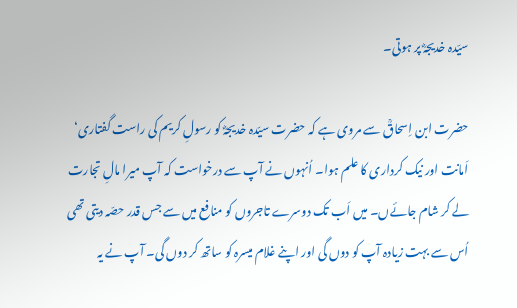سیّدہ خدیجہؓ پر ہوتی۔

حضرت ابن اِسحاقؒ سے مروی ہے کہ حضرت سیّدہ خدیجہؓ کو رسولِ کریم کی راست گفتاری‘ اَمانت اور نیک کرداری کا علم ہوا۔ اُنہوں نے آپ سے درخواست کہ آپ میرا مالِ تجارت لے کر شام جائےں۔ میں اَب تک دوسرے تاجروں کو منافع میں سے جس قدر حصّہ دیتی تھی اُس سے بہت زیادہ آپ کو دوں گی اور اپنے غلام میسرہ کو ساتھ کر دوں گی۔ آپ نے یہ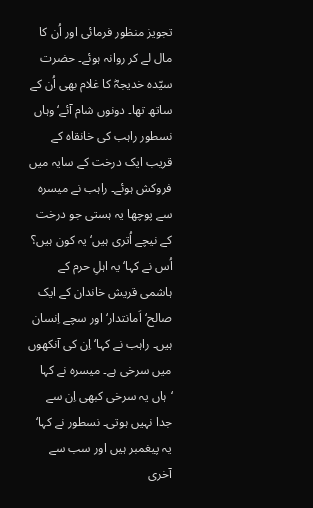تجویز منظور فرمائی اور اُن کا مال لے کر روانہ ہوئے۔ حضرت سیّدہ خدیجہؓ کا غلام بھی اُن کے ساتھ تھا۔ دونوں شام آئے‘ وہاں نسطور راہب کی خانقاہ کے قریب ایک درخت کے سایہ میں فروکش ہوئے۔ راہب نے میسرہ سے پوچھا یہ ہستی جو درخت کے نیچے اُتری ہیں‘ یہ کون ہیں؟ اُس نے کہا‘ یہ اہلِ حرم کے ہاشمی قریش خاندان کے ایک صالح‘ اَمانتدار‘ اور سچے اِنسان ہیں۔ راہب نے کہا‘ اِن کی آنکھوں میں سرخی ہے۔ میسرہ نے کہا ‘ہاں یہ سرخی کبھی اِن سے جدا نہیں ہوتی۔ نسطور نے کہا‘ یہ پیغمبر ہیں اور سب سے آخری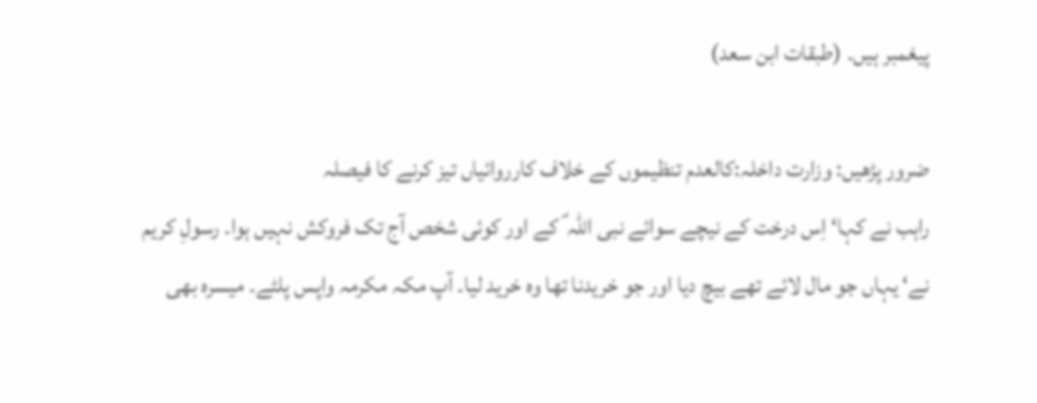پیغمبر ہیں۔ (طبقات ابن سعد)

ضرور پڑھیں: وزارت داخلہ:کالعدم تنظیموں کے خلاف کارروائیاں تیز کرنے کا فیصلہ
راہب نے کہا‘ اِس درخت کے نیچے سوائے نبی اللہ ؑ کے اور کوئی شخص آج تک فروکش نہیں ہوا۔ رسولِ کریم نے‘ یہاں جو مال لائے تھے بیچ دیا اور جو خریدنا تھا وہ خرید لیا۔ آپ مکہ مکرمہ واپس پلٹے۔ میسرہ بھی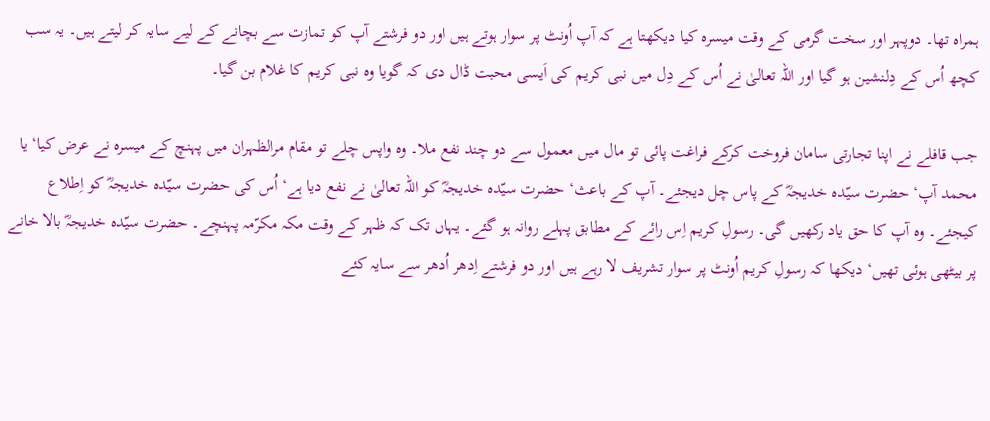ہمراہ تھا۔ دوپہر اور سخت گرمی کے وقت میسرہ کیا دیکھتا ہے کہ آپ اُونٹ پر سوار ہوتے ہیں اور دو فرشتے آپ کو تمازت سے بچانے کے لیے سایہ کر لیتے ہیں۔ یہ سب کچھ اُس کے دِلنشین ہو گیا اور اللہ تعالیٰ نے اُس کے دِل میں نبی کریم کی اَیسی محبت ڈال دی کہ گویا وہ نبی کریم کا غلام بن گیا۔

جب قافلے نے اپنا تجارتی سامان فروخت کرکے فراغت پائی تو مال میں معمول سے دو چند نفع ملا۔ وہ واپس چلے تو مقام مرالظہران میں پہنچ کے میسرہ نے عرض کیا‘ یا محمد آپ‘ حضرت سیّدہ خدیجہؓ کے پاس چل دیجئے۔ آپ کے باعث‘ حضرت سیّدہ خدیجہؓ کو اللہ تعالیٰ نے نفع دیا ہے‘ اُس کی حضرت سیّدہ خدیجہؓ کو اِطلاع کیجئے۔ وہ آپ کا حق یاد رکھیں گی۔ رسولِ کریم اِس رائے کے مطابق پہلے روانہ ہو گئے۔ یہاں تک کہ ظہر کے وقت مکہ مکرّمہ پہنچے۔ حضرت سیّدہ خدیجہؓ بالا خانے پر بیٹھی ہوئی تھیں‘ دیکھا کہ رسولِ کریم اُونٹ پر سوار تشریف لا رہے ہیں اور دو فرشتے اِدھر اُدھر سے سایہ کئے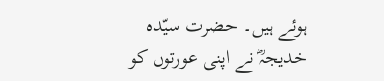ہوئے ہیں۔ حضرت سیّدہ خدیجہؓ نے اپنی عورتوں کو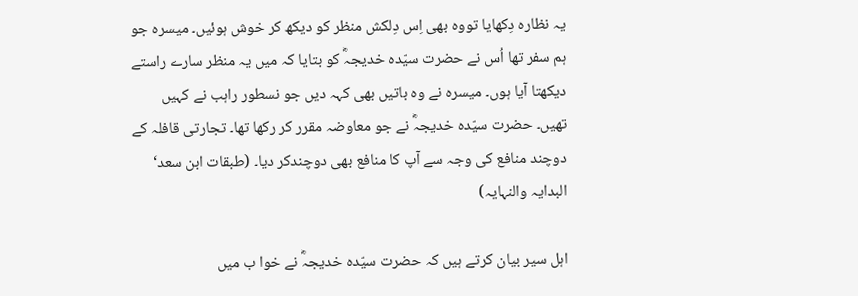یہ نظارہ دِکھایا تووہ بھی اِس دِلکش منظر کو دیکھ کر خوش ہوئیں۔ میسرہ جو ہم سفر تھا اُس نے حضرت سیّدہ خدیجہؓ کو بتایا کہ میں یہ منظر سارے راستے دیکھتا آیا ہوں۔ میسرہ نے وہ باتیں بھی کہہ دیں جو نسطور راہب نے کہیں تھیں۔ حضرت سیّدہ خدیجہؓ نے جو معاوضہ مقرر کر رکھا تھا۔ تجارتی قافلہ کے دوچند منافع کی وجہ سے آپ کا منافع بھی دوچندکر دیا۔ (طبقات ابن سعد‘ البدایہ والنہایہ)

اہل سیر بیان کرتے ہیں کہ حضرت سیّدہ خدیجہؓ نے خوا ب میں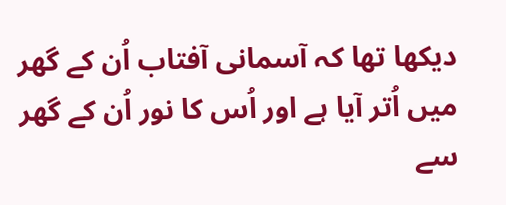دیکھا تھا کہ آسمانی آفتاب اُن کے گھر میں اُتر آیا ہے اور اُس کا نور اُن کے گھر سے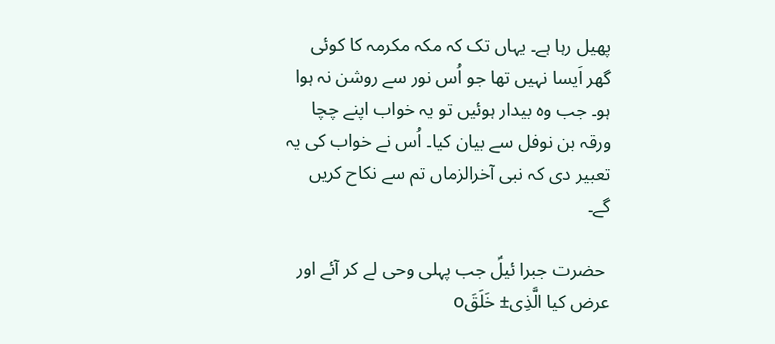پھیل رہا ہے۔ یہاں تک کہ مکہ مکرمہ کا کوئی گھر اَیسا نہیں تھا جو اُس نور سے روشن نہ ہوا ہو۔ جب وہ بیدار ہوئیں تو یہ خواب اپنے چچا ورقہ بن نوفل سے بیان کیا۔ اُس نے خواب کی یہ تعبیر دی کہ نبی آخرالزماں تم سے نکاح کریں گے۔

 حضرت جبرا ئیلؑ جب پہلی وحی لے کر آئے اور عرض کیا الَّذِی± خَلَقَo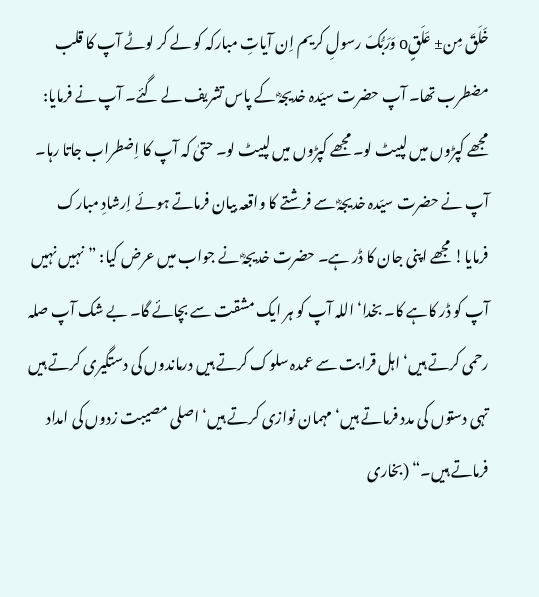خَلَقَ مِن± عَلَقٍo وَرَبُّکَ رسولِ کریم اِن آیاتِ مبارکہ کو لے کر لوٹے آپ کا قلب مضطرب تھا۔ آپ حضرت سیّدہ خدیجہؓ کے پاس تشریف لے گئے۔ آپ نے فرمایا: مجھے کپڑوں میں لپیٹ لو۔ مجھے کپڑوں میں لپیٹ لو۔ حتیٰ کہ آپ کا اِضطراب جاتا رہا۔ آپ نے حضرت سیّدہ خدیجہؓ سے فرشتے کا واقعہ بیان فرماتے ہوئے اِرشادِ مبارک فرمایا! مجھے اپنی جان کا ڈر ہے۔ حضرت خدیجہؓ نے جواب میں عرض کیا: ”نہیں نہیں آپ کو ڈر کاہے کا۔ بخدا‘ اللہ آپ کو ہر ایک مشقت سے بچائے گا۔ بے شک آپ صلہ رحمی کرتے ہیں‘ اہل قرابت سے عمدہ سلوک کرتے ہیں درماندوں کی دستگیری کرتے ہیں تہی دستوں کی مدد فرماتے ہیں‘ مہمان نوازی کرتے ہیں‘ اصلی مصیبت زدوں کی امداد فرماتے ہیں۔“ (بخاری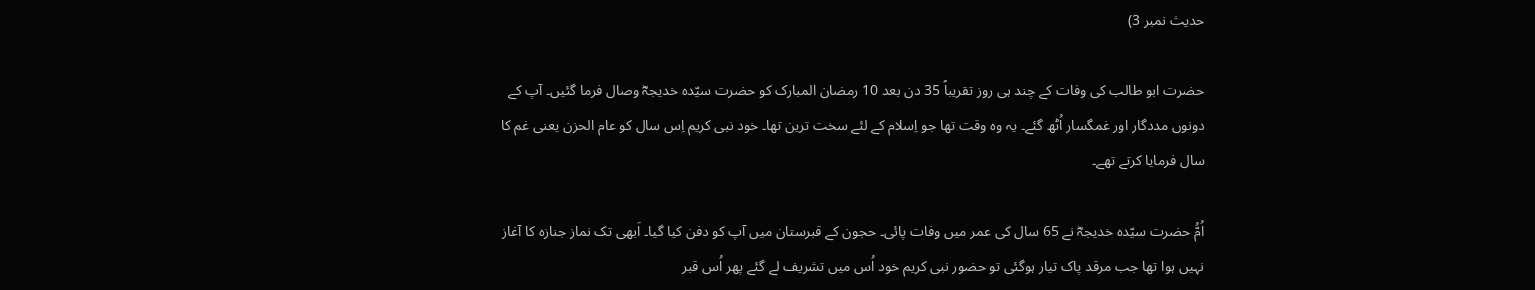حدیث نمبر 3)

حضرت ابو طالب کی وفات کے چند ہی روز تقریباً 35 دن بعد 10 رمضان المبارک کو حضرت سیّدہ خدیجہؓ وصال فرما گئیں۔ آپ کے دونوں مددگار اور غمگسار اُٹھ گئے۔ یہ وہ وقت تھا جو اِسلام کے لئے سخت ترین تھا۔ خود نبی کریم اِس سال کو عام الحزن یعنی غم کا سال فرمایا کرتے تھے۔

اُمُّ حضرت سیّدہ خدیجہؓ نے 65 سال کی عمر میں وفات پائی۔ حجون کے قبرستان میں آپ کو دفن کیا گیا۔ اَبھی تک نماز جنازہ کا آغاز نہیں ہوا تھا جب مرقد پاک تیار ہوگئی تو حضور نبی کریم خود اُس میں تشریف لے گئے پھر اُس قبر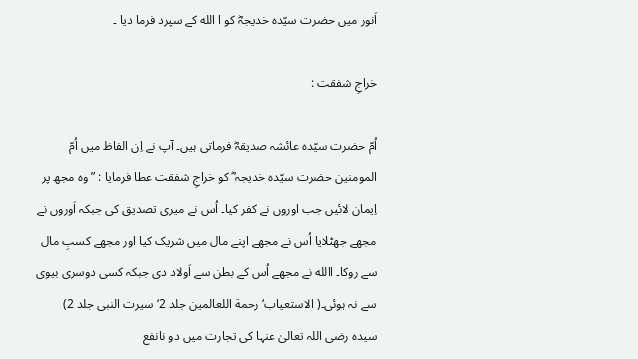اَنور میں حضرت سیّدہ خدیجہؓ کو ا الله کے سپرد فرما دیا ۔

خراجِ شفقت :

اُمّ حضرت سیّدہ عائشہ صدیقہؓ فرماتی ہیں۔ آپ نے اِن الفاظ میں اُمّ المومنین حضرت سیّدہ خدیجہ ؓ کو خراجِ شفقت عطا فرمایا : ”وہ مجھ پر اِیمان لائیں جب اوروں نے کفر کیا۔ اُس نے میری تصدیق کی جبکہ اَوروں نے مجھے جھٹلایا اُس نے مجھے اپنے مال میں شریک کیا اور مجھے کسبِ مال سے روکا۔ االله نے مجھے اُس کے بطن سے اَولاد دی جبکہ کسی دوسری بیوی سے نہ ہوئی۔( الاستعیاب‘ رحمة اللعالمین جلد 2‘ سیرت النبی جلد 2)
سیدہ رضی اللہ تعالیٰ عنہا کی تجارت میں دو نانفع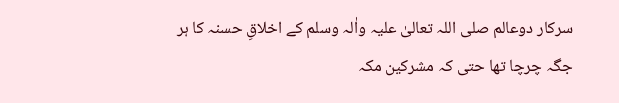سرکار دوعالم صلی اللہ تعالیٰ علیہ واٰلہ وسلم کے اخلاقِ حسنہ کا ہر جگہ چرچا تھا حتی کہ مشرکین مکہ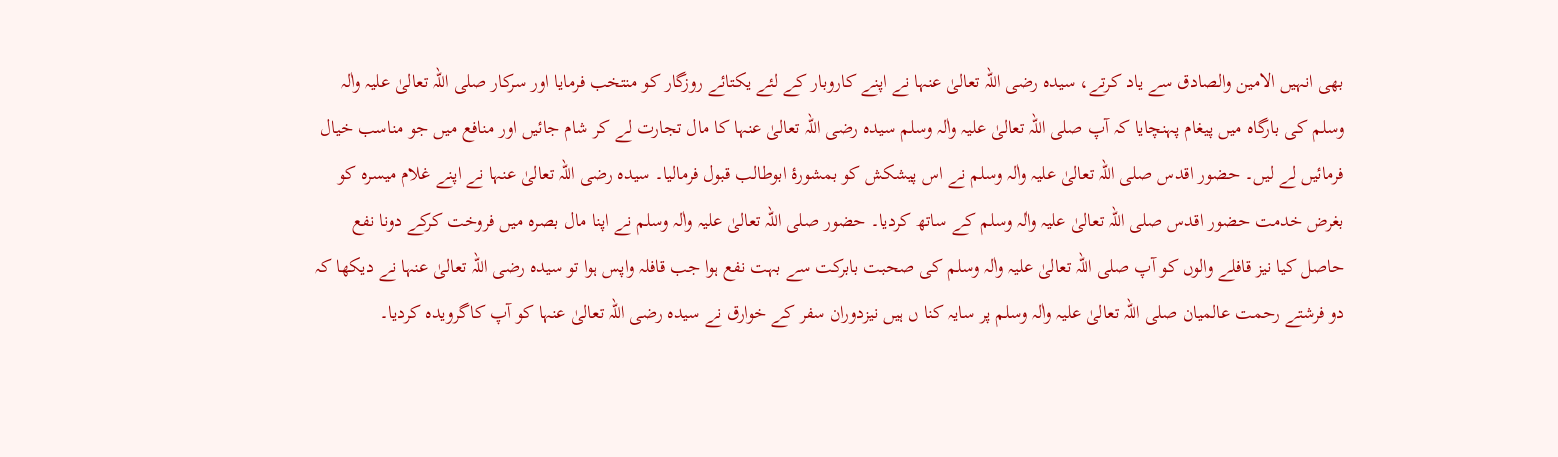بھی انہیں الامین والصادق سے یاد کرتے، سیدہ رضی اللہ تعالیٰ عنہا نے اپنے کاروبار کے لئے یکتائے روزگار کو منتخب فرمایا اور سرکار صلی اللہ تعالیٰ علیہ واٰلہ وسلم کی بارگاہ میں پیغام پہنچایا کہ آپ صلی اللہ تعالیٰ علیہ واٰلہ وسلم سیدہ رضی اللہ تعالیٰ عنہا کا مال تجارت لے کر شام جائیں اور منافع میں جو مناسب خیال فرمائیں لے لیں۔ حضور اقدس صلی اللہ تعالیٰ علیہ واٰلہ وسلم نے اس پیشکش کو بمشورۂ ابوطالب قبول فرمالیا۔ سیدہ رضی اللہ تعالیٰ عنہا نے اپنے غلام میسرہ کو بغرض خدمت حضور اقدس صلی اللہ تعالیٰ علیہ واٰلہ وسلم کے ساتھ کردیا۔ حضور صلی اللہ تعالیٰ علیہ واٰلہ وسلم نے اپنا مال بصرہ میں فروخت کرکے دونا نفع حاصل کیا نیز قافلے والوں کو آپ صلی اللہ تعالیٰ علیہ واٰلہ وسلم کی صحبت بابرکت سے بہت نفع ہوا جب قافلہ واپس ہوا تو سیدہ رضی اللہ تعالیٰ عنہا نے دیکھا کہ دو فرشتے رحمت عالمیان صلی اللہ تعالیٰ علیہ واٰلہ وسلم پر سایہ کنا ں ہیں نیزدوران سفر کے خوارق نے سیدہ رضی اللہ تعالیٰ عنہا کو آپ کاگرویدہ کردیا۔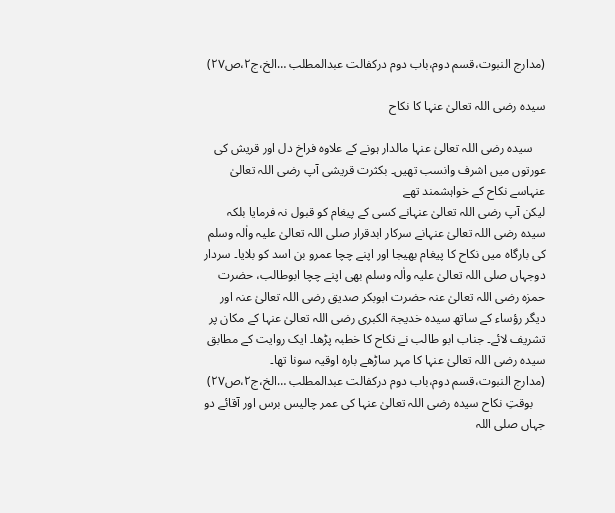(مدارج النبوت،قسم دوم،باب دوم درکفالت عبدالمطلب …الخ،ج۲،ص۲۷)

سیدہ رضی اللہ تعالیٰ عنہا کا نکاح

    سیدہ رضی اللہ تعالیٰ عنہا مالدار ہونے کے علاوہ فراخ دل اور قریش کی عورتوں میں اشرف وانسب تھیں۔ بکثرت قریشی آپ رضی اللہ تعالیٰ عنہاسے نکاح کے خواہشمند تھے
لیکن آپ رضی اللہ تعالیٰ عنہانے کسی کے پیغام کو قبول نہ فرمایا بلکہ سیدہ رضی اللہ تعالیٰ عنہانے سرکار ابدقرار صلی اللہ تعالیٰ علیہ واٰلہ وسلم کی بارگاہ میں نکاح کا پیغام بھیجا اور اپنے چچا عمرو بن اسد کو بلایا۔ سردار دوجہاں صلی اللہ تعالیٰ علیہ واٰلہ وسلم بھی اپنے چچا ابوطالب، حضرت حمزہ رضی اللہ تعالیٰ عنہ حضرت ابوبکر صدیق رضی اللہ تعالیٰ عنہ اور دیگر رؤساء کے ساتھ سیدہ خدیجۃ الکبری رضی اللہ تعالیٰ عنہا کے مکان پر تشریف لائے۔ جناب ابو طالب نے نکاح کا خطبہ پڑھا۔ ایک روایت کے مطابق سیدہ رضی اللہ تعالیٰ عنہا کا مہر ساڑھے بارہ اوقیہ سونا تھا۔
(مدارج النبوت،قسم دوم،باب دوم درکفالت عبدالمطلب …الخ،ج۲،ص۲۷)
    بوقتِ نکاح سیدہ رضی اللہ تعالیٰ عنہا کی عمر چالیس برس اور آقائے دو جہاں صلی اللہ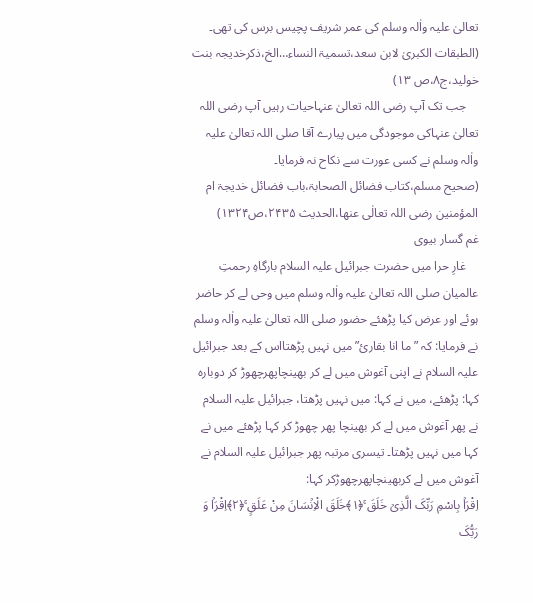تعالیٰ علیہ واٰلہ وسلم کی عمر شریف پچیس برس کی تھی۔
(الطبقات الکبریٰ لابن سعد،تسمیۃ النساء…الخ،ذکرخدیجہ بنت خولید،ج۸،ص ۱۳)
    جب تک آپ رضی اللہ تعالیٰ عنہاحیات رہیں آپ رضی اللہ تعالیٰ عنہاکی موجودگی میں پیارے آقا صلی اللہ تعالیٰ علیہ واٰلہ وسلم نے کسی عورت سے نکاح نہ فرمایا۔
(صحیح مسلم،کتاب فضائل الصحابۃ،باب فضائل خدیجۃ ام المؤمنین رضی اللہ تعالٰی عنھا،الحدیث ۲۴۳۵،ص۱۳۲۴)
غم گسار بیوی
    غارِ حرا میں حضرت جبرائیل علیہ السلام بارگاہِ رحمتِ عالمیان صلی اللہ تعالیٰ علیہ واٰلہ وسلم میں وحی لے کر حاضر ہوئے اور عرض کیا پڑھئے حضور صلی اللہ تعالیٰ علیہ واٰلہ وسلم نے فرمایا: کہ ”ما انا بقارئ” میں نہیں پڑھتااس کے بعد جبرائیل علیہ السلام نے اپنی آغوش میں لے کر بھینچاپھرچھوڑ کر دوبارہ کہا: پڑھئے، میں نے کہا: میں نہیں پڑھتا، جبرائیل علیہ السلام نے پھر آغوش میں لے کر بھینچا پھر چھوڑ کر کہا پڑھئے میں نے کہا میں نہیں پڑھتا۔ تیسری مرتبہ پھر جبرائیل علیہ السلام نے آغوش میں لے کربھینچاپھرچھوڑکر کہا:
اِقْرَاۡ بِاسْمِ رَبِّکَ الَّذِیۡ خَلَقَ ۚ﴿۱﴾خَلَقَ الْاِنۡسَانَ مِنْ عَلَقٍ ۚ﴿۲﴾اِقْرَاۡ وَ رَبُّکَ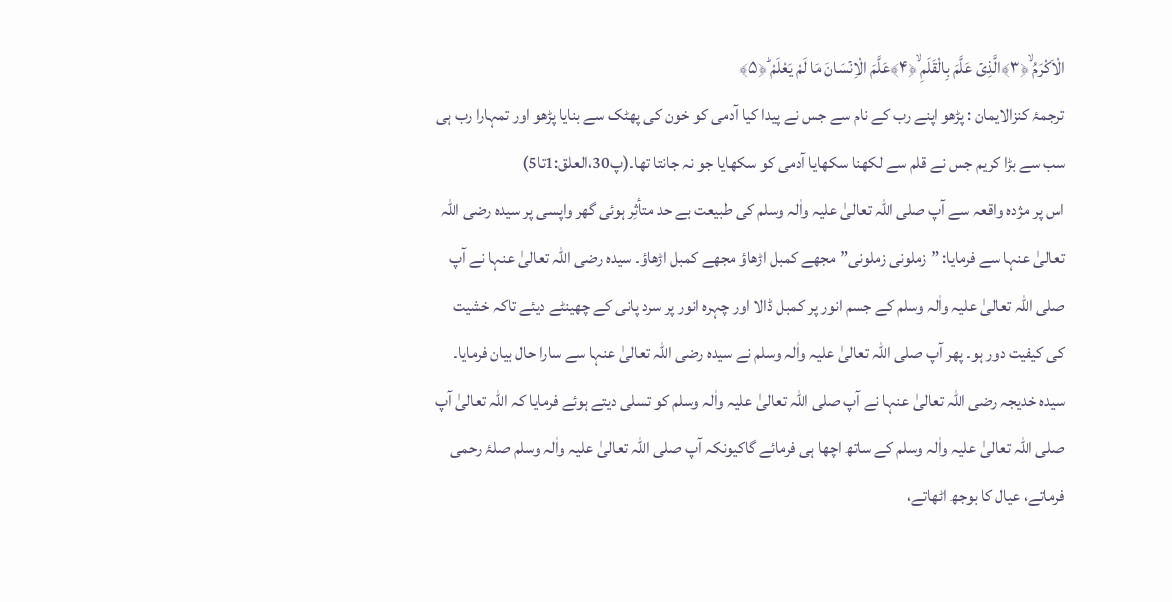الْاَکْرَمُ ۙ﴿۳﴾الَّذِیۡ عَلَّمَ بِالْقَلَمِ ۙ﴿۴﴾عَلَّمَ الْاِنۡسَانَ مَا لَمْ یَعْلَمْ ؕ﴿۵﴾
ترجمۂ کنزالایمان : پڑھو اپنے رب کے نام سے جس نے پیدا کیا آدمی کو خون کی پھٹک سے بنایا پڑھو اور تمہارا رب ہی سب سے بڑا کریم جس نے قلم سے لکھنا سکھایا آدمی کو سکھایا جو نہ جانتا تھا۔(پ30،العلق:1تا5)
اس پر مژدہ واقعہ سے آپ صلی اللہ تعالیٰ علیہ واٰلہ وسلم کی طبیعت بے حد متأثِر ہوئی گھر واپسی پر سیدہ رضی اللہ تعالیٰ عنہا سے فرمایا: ”زملونی زملونی”مجھے کمبل اڑھاؤ مجھے کمبل اڑھاؤ۔ سیدہ رضی اللہ تعالیٰ عنہا نے آپ صلی اللہ تعالیٰ علیہ واٰلہ وسلم کے جسم انور پر کمبل ڈالا اور چہرہ انور پر سرد پانی کے چھینٹے دیئے تاکہ خشیت کی کیفیت دور ہو۔ پھر آپ صلی اللہ تعالیٰ علیہ واٰلہ وسلم نے سیدہ رضی اللہ تعالیٰ عنہا سے سارا حال بیان فرمایا۔ سیدہ خدیجہ رضی اللہ تعالیٰ عنہا نے آپ صلی اللہ تعالیٰ علیہ واٰلہ وسلم کو تسلی دیتے ہوئے فرمایا کہ اللہ تعالیٰ آپ صلی اللہ تعالیٰ علیہ واٰلہ وسلم کے ساتھ اچھا ہی فرمائے گاکیونکہ آپ صلی اللہ تعالیٰ علیہ واٰلہ وسلم صلۂ رحمی فرماتے، عیال کا بوجھ اٹھاتے،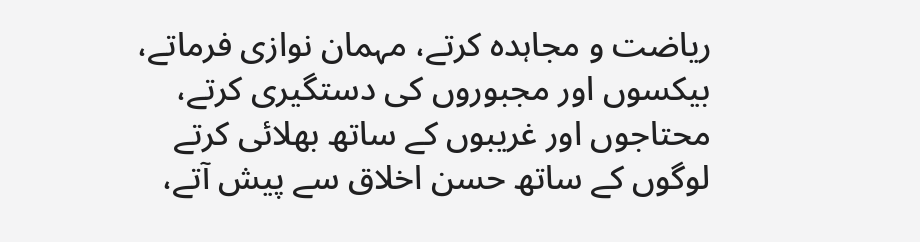ریاضت و مجاہدہ کرتے، مہمان نوازی فرماتے، بیکسوں اور مجبوروں کی دستگیری کرتے، محتاجوں اور غریبوں کے ساتھ بھلائی کرتے لوگوں کے ساتھ حسن اخلاق سے پیش آتے،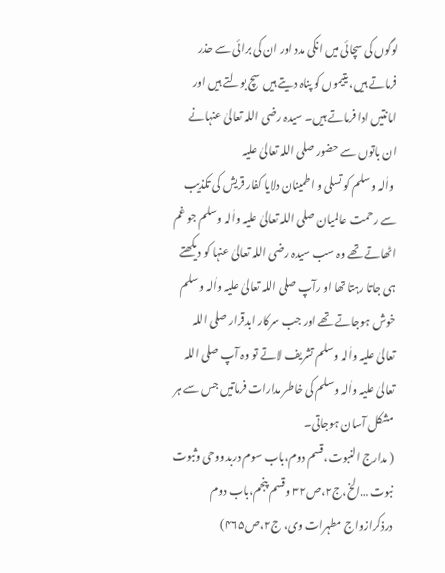لوگوں کی سچائی میں انکی مدد اور ان کی برائی سے حذر فرماتے ہیں، یتیموں کو پناہ دیتے ہیں سچ بولتے ہیں اور امانتیں ادا فرماتے ہیں۔ سیدہ رضی اللہ تعالیٰ عنہانے ان باتوں سے حضور صلی اللہ تعالیٰ علیہ
 واٰلہ وسلم کو تسلی و اطمینان دلایا کفار قریش کی تکذیب سے رحمت عالمیان صلی اللہ تعالیٰ علیہ واٰلہ وسلم جو غم اٹھاتے تھے وہ سب سیدہ رضی اللہ تعالیٰ عنہا کو دیکھتے ہی جاتا رہتا تھا او رآپ صلی اللہ تعالیٰ علیہ واٰلہ وسلم خوش ہوجاتے تھے اور جب سرکار ابدقرار صلی اللہ تعالیٰ علیہ واٰلہ وسلم تشریف لاتے تو وہ آپ صلی اللہ تعالیٰ علیہ واٰلہ وسلم کی خاطر مدارات فرماتیں جس سے ہر مشکل آسان ہوجاتی۔
( مدارج النبوت،قسم دوم،باب سوم دربدووحی وثبوت نبوت …الخ،ج۲،ص۳۲ وقسم پنجم،باب دوم درذکرازواج مطہرات وی، ج۲،ص۴۶۵)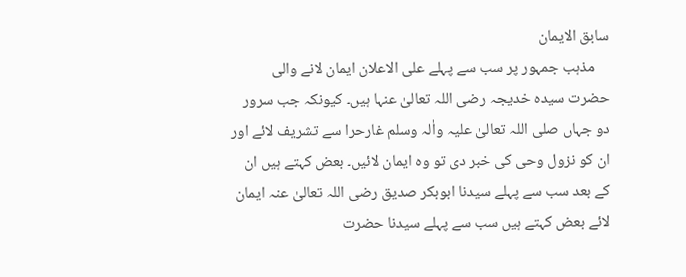سابق الایمان
    مذہب جمہور پر سب سے پہلے علی الاعلان ایمان لانے والی حضرت سیدہ خدیجہ رضی اللہ تعالیٰ عنہا ہیں۔ کیونکہ جب سرور دو جہاں صلی اللہ تعالیٰ علیہ واٰلہ وسلم غارحرا سے تشریف لائے اور ان کو نزول وحی کی خبر دی تو وہ ایمان لائیں۔ بعض کہتے ہیں ان کے بعد سب سے پہلے سیدنا ابوبکر صدیق رضی اللہ تعالیٰ عنہ ایمان لائے بعض کہتے ہیں سب سے پہلے سیدنا حضرت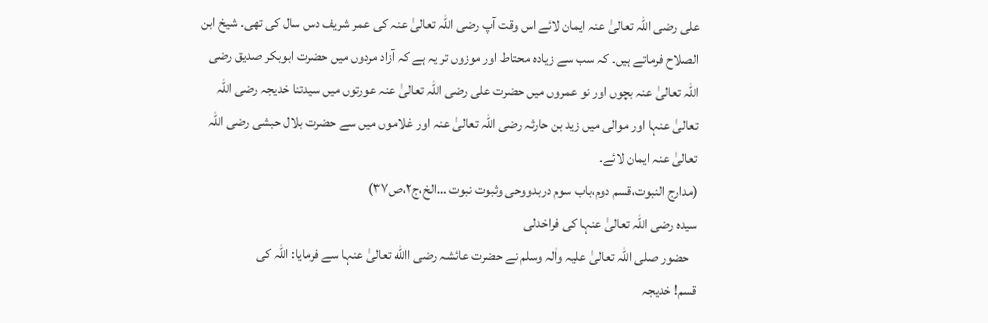علی رضی اللہ تعالیٰ عنہ ایمان لائے اس وقت آپ رضی اللہ تعالیٰ عنہ کی عمر شریف دس سال کی تھی۔ شیخ ابن الصلاح فرماتے ہیں۔ کہ سب سے زیادہ محتاط اور موزوں تر یہ ہے کہ آزاد مردوں میں حضرت ابوبکر صدیق رضی اللہ تعالیٰ عنہ بچوں اور نو عمروں میں حضرت علی رضی اللہ تعالیٰ عنہ عورتوں میں سیدتنا خدیجہ رضی اللہ تعالیٰ عنہا اور موالی میں زيد بن حارثہ رضی اللہ تعالیٰ عنہ اور غلاموں میں سے حضرت بلال حبشی رضی اللہ تعالیٰ عنہ ایمان لائے۔
(مدارج النبوت،قسم دوم،باب سوم دربدووحی وثبوت نبوت …الخ،ج۲،ص۳۷)
سیدہ رضی اللہ تعالیٰ عنہا کی فراخدلی
   حضور صلی اللہ تعالیٰ علیہ واٰلہ وسلم نے حضرت عائشہ رضی االله تعالیٰ عنہا سے فرمایا: اللہ کی
قسم! خدیجہ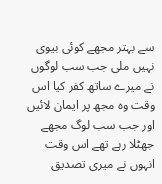سے بہتر مجھے کوئی بیوی نہیں ملی جب سب لوگوں نے میرے ساتھ کفر کیا اس وقت وہ مجھ پر ایمان لائیں اور جب سب لوگ مجھے جھٹلا رہے تھے اس وقت انہوں نے میری تصدیق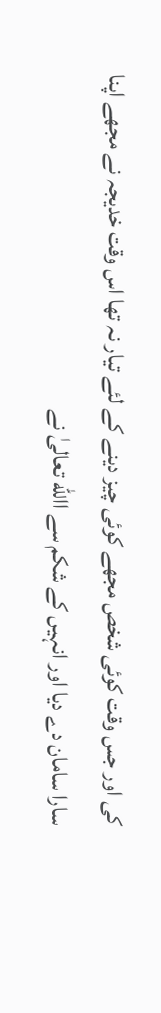کی اور جس وقت کوئی شخص مجھے کوئی چیز دینے کے لئے تیار نہ تھا اس وقت خدیجہ نے مجھے اپنا سارا سامان دے دیا اور انہیں کے شکم سے االله تعالیٰ نے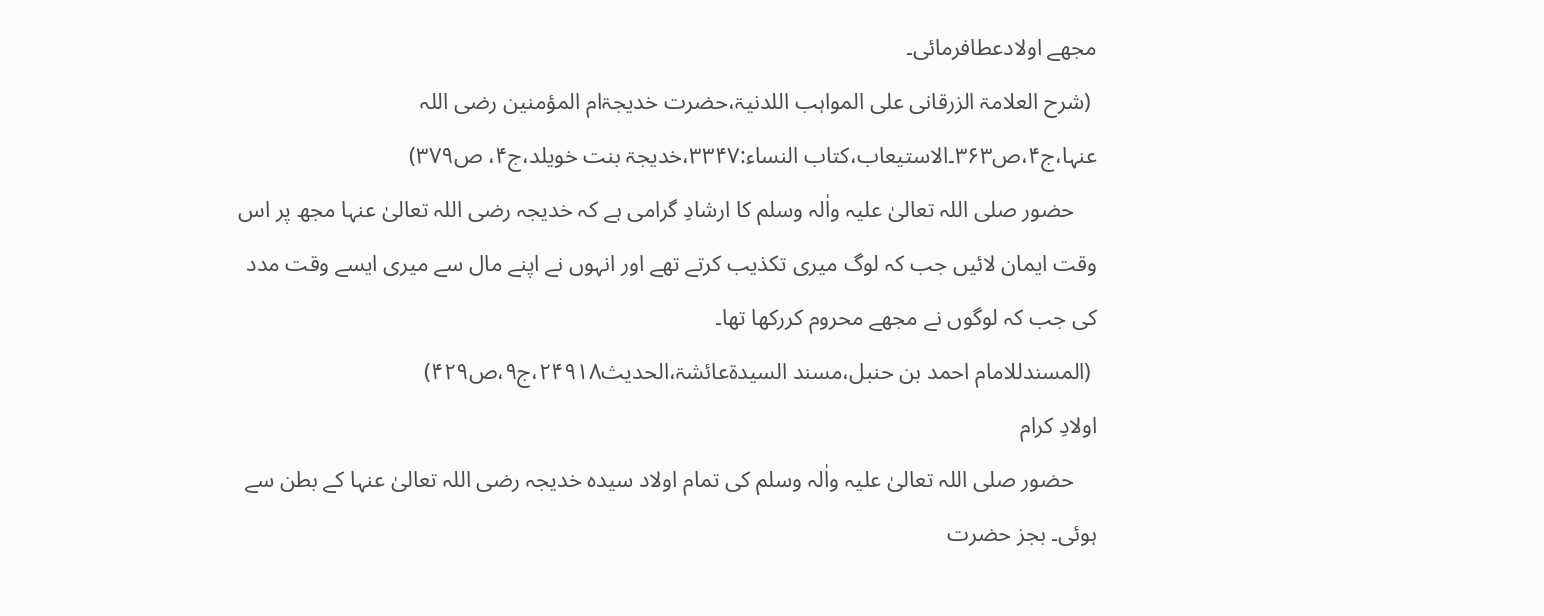مجھے اولادعطافرمائی۔
 (شرح العلامۃ الزرقانی علی المواہب اللدنیۃ،حضرت خدیجۃام المؤمنین رضی اللہ عنہا،ج۴،ص۳۶۳۔الاستیعاب،کتاب النساء:۳۳۴۷،خدیجۃ بنت خویلد،ج۴، ص۳۷۹)
    حضور صلی اللہ تعالیٰ علیہ واٰلہ وسلم کا ارشادِ گرامی ہے کہ خدیجہ رضی اللہ تعالیٰ عنہا مجھ پر اس وقت ایمان لائیں جب کہ لوگ میری تکذیب کرتے تھے اور انہوں نے اپنے مال سے میری ایسے وقت مدد کی جب کہ لوگوں نے مجھے محروم کررکھا تھا۔
 (المسندللامام احمد بن حنبل،مسند السیدۃعائشۃ،الحدیث۲۴۹۱۸،ج۹،ص۴۲۹)
اولادِ کرام
    حضور صلی اللہ تعالیٰ علیہ واٰلہ وسلم کی تمام اولاد سیدہ خدیجہ رضی اللہ تعالیٰ عنہا کے بطن سے ہوئی۔ بجز حضرت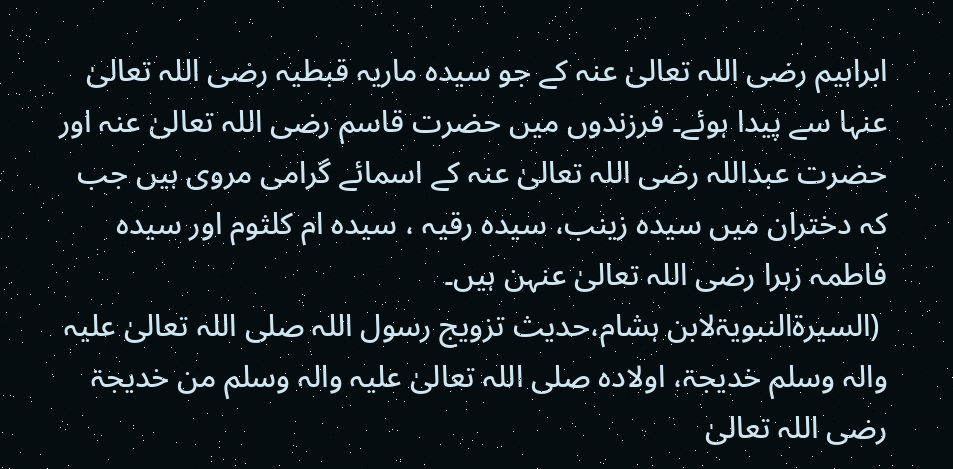ابراہیم رضی اللہ تعالیٰ عنہ کے جو سیدہ ماریہ قبطیہ رضی اللہ تعالیٰ عنہا سے پیدا ہوئے۔ فرزندوں میں حضرت قاسم رضی اللہ تعالیٰ عنہ اور حضرت عبداللہ رضی اللہ تعالیٰ عنہ کے اسمائے گرامی مروی ہیں جب کہ دختران میں سیدہ زینب، سیدہ رقیہ ، سیدہ ام کلثوم اور سیدہ فاطمہ زہرا رضی اللہ تعالیٰ عنہن ہیں۔
 (السیرۃالنبویۃلابن ہشام،حدیث تزویج رسول اللہ صلی اللہ تعالیٰ علیہ والہ وسلم خدیجۃ، اولادہ صلی اللہ تعالیٰ علیہ والہ وسلم من خدیجۃ رضی اللہ تعالیٰ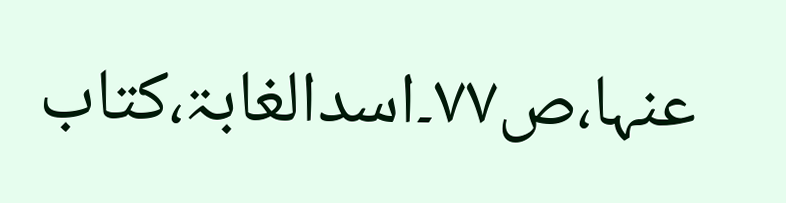عنہا،ص۷۷۔اسدالغابۃ،کتاب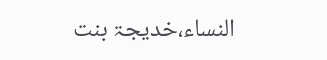النساء،خدیجۃ بنت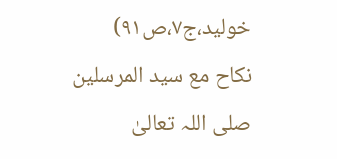خولید،ج۷،ص۹۱)
نکاح مع سید المرسلین صلی اللہ تعالیٰ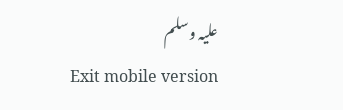علیہ وسلم
Exit mobile version